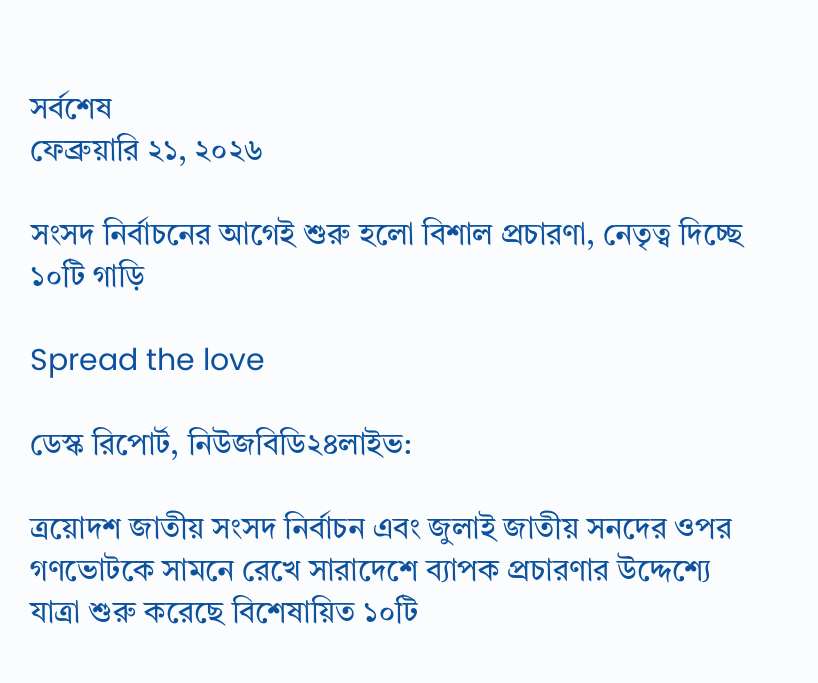সর্বশেষ
ফেব্রুয়ারি ২১, ২০২৬

সংসদ নির্বাচনের আগেই শুরু হলো বিশাল প্রচারণা, নেতৃত্ব দিচ্ছে ১০টি গাড়ি

Spread the love

ডেস্ক রিপোর্ট, নিউজবিডি২৪লাইভ:

ত্রয়োদশ জাতীয় সংসদ নির্বাচন এবং জুলাই জাতীয় সনদের ওপর গণভোটকে সামনে রেখে সারাদেশে ব্যাপক প্রচারণার উদ্দেশ্যে যাত্রা শুরু করেছে বিশেষায়িত ১০টি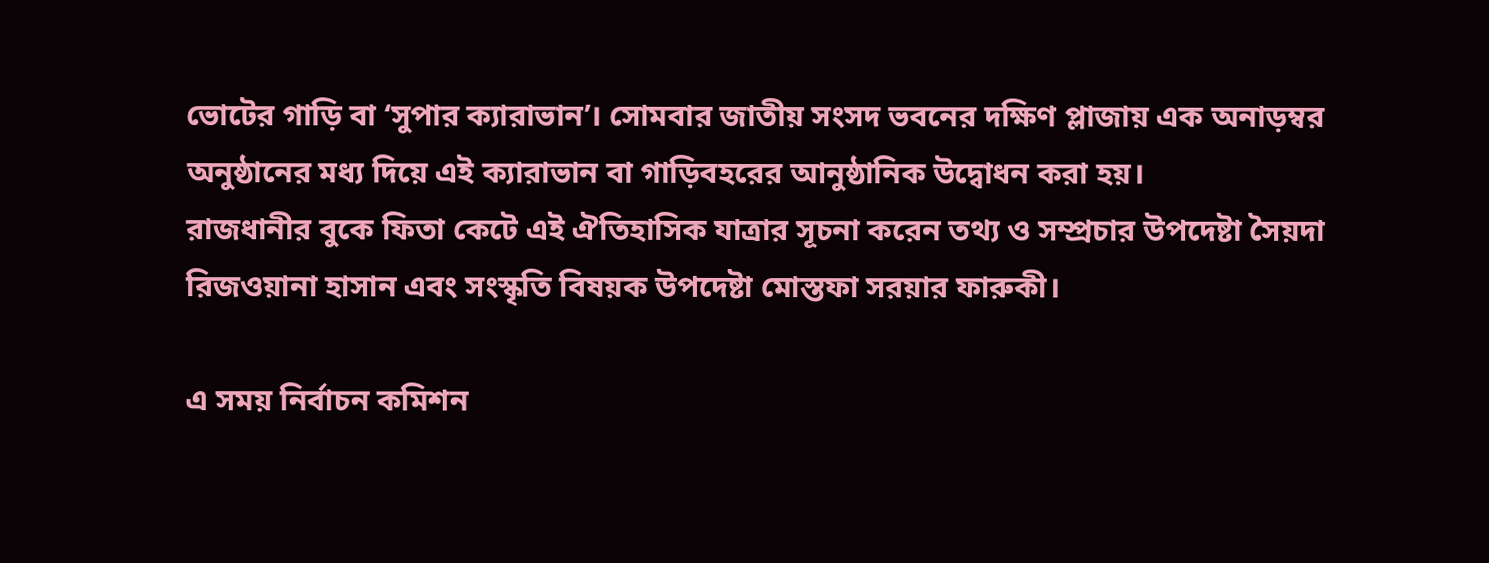ভোটের গাড়ি বা ‘সুপার ক্যারাভান’। সোমবার জাতীয় সংসদ ভবনের দক্ষিণ প্লাজায় এক অনাড়ম্বর অনুষ্ঠানের মধ্য দিয়ে এই ক্যারাভান বা গাড়িবহরের আনুষ্ঠানিক উদ্বোধন করা হয়।
রাজধানীর বুকে ফিতা কেটে এই ঐতিহাসিক যাত্রার সূচনা করেন তথ্য ও সম্প্রচার উপদেষ্টা সৈয়দা রিজওয়ানা হাসান এবং সংস্কৃতি বিষয়ক উপদেষ্টা মোস্তফা সরয়ার ফারুকী।

এ সময় নির্বাচন কমিশন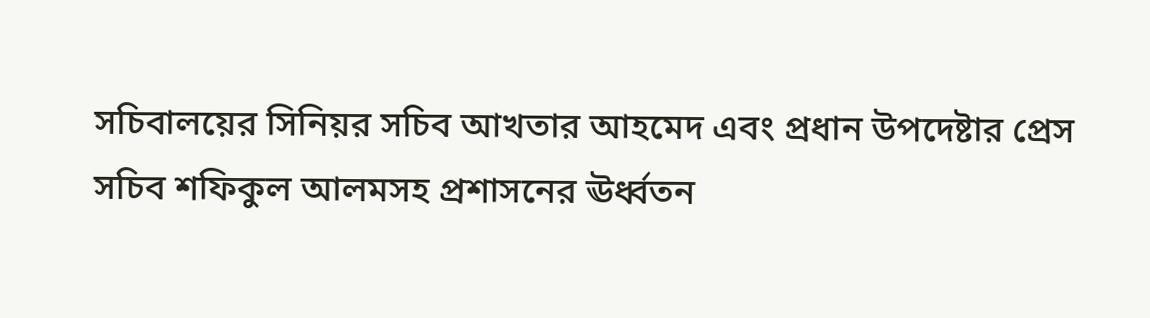সচিবালয়ের সিনিয়র সচিব আখতার আহমেদ এবং প্রধান উপদেষ্টার প্রেস সচিব শফিকুল আলমসহ প্রশাসনের ঊর্ধ্বতন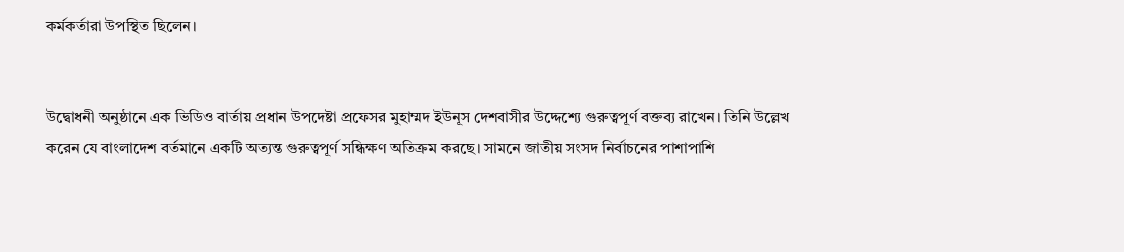কর্মকর্তারা উপস্থিত ছিলেন।


উদ্বোধনী অনুষ্ঠানে এক ভিডিও বার্তায় প্রধান উপদেষ্টা প্রফেসর মুহাম্মদ ইউনূস দেশবাসীর উদ্দেশ্যে গুরুত্বপূর্ণ বক্তব্য রাখেন। তিনি উল্লেখ করেন যে বাংলাদেশ বর্তমানে একটি অত্যন্ত গুরুত্বপূর্ণ সন্ধিক্ষণ অতিক্রম করছে। সামনে জাতীয় সংসদ নির্বাচনের পাশাপাশি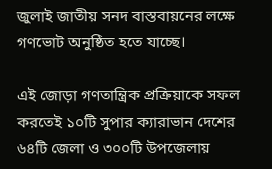জুলাই জাতীয় সনদ বাস্তবায়নের লক্ষে গণভোট অনুষ্ঠিত হতে যাচ্ছে।

এই জোড়া গণতান্ত্রিক প্রক্রিয়াকে সফল করতেই ১০টি সুপার ক্যারাভান দেশের ৬৪টি জেলা ও ৩০০টি উপজেলায়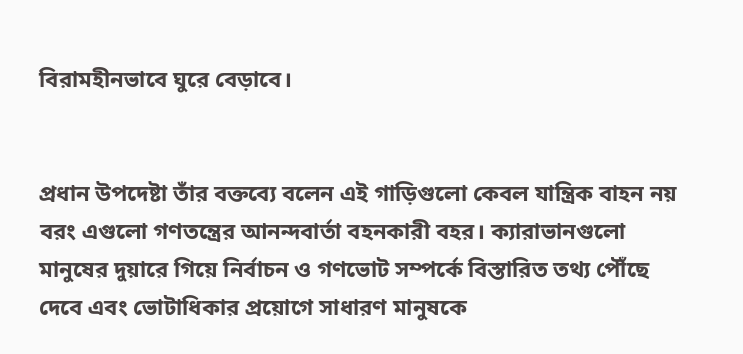বিরামহীনভাবে ঘুরে বেড়াবে।


প্রধান উপদেষ্টা তাঁর বক্তব্যে বলেন এই গাড়িগুলো কেবল যান্ত্রিক বাহন নয় বরং এগুলো গণতন্ত্রের আনন্দবার্তা বহনকারী বহর। ক্যারাভানগুলো মানুষের দুয়ারে গিয়ে নির্বাচন ও গণভোট সম্পর্কে বিস্তারিত তথ্য পৌঁছে দেবে এবং ভোটাধিকার প্রয়োগে সাধারণ মানুষকে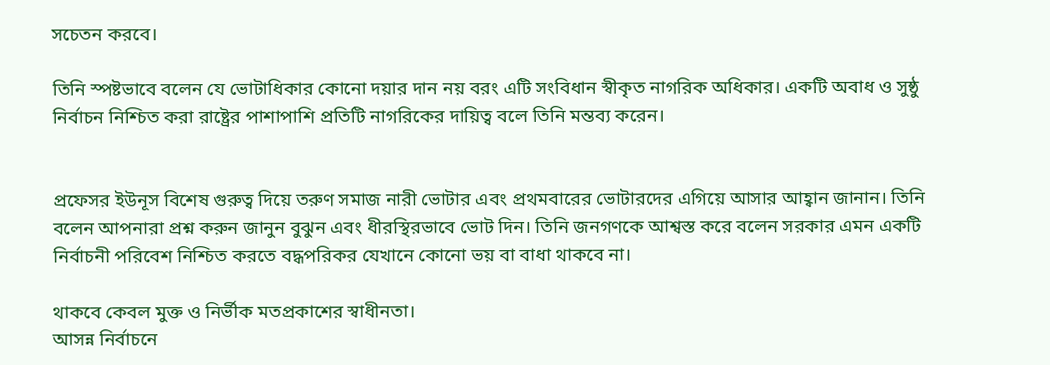সচেতন করবে।

তিনি স্পষ্টভাবে বলেন যে ভোটাধিকার কোনো দয়ার দান নয় বরং এটি সংবিধান স্বীকৃত নাগরিক অধিকার। একটি অবাধ ও সুষ্ঠু নির্বাচন নিশ্চিত করা রাষ্ট্রের পাশাপাশি প্রতিটি নাগরিকের দায়িত্ব বলে তিনি মন্তব্য করেন।


প্রফেসর ইউনূস বিশেষ গুরুত্ব দিয়ে তরুণ সমাজ নারী ভোটার এবং প্রথমবারের ভোটারদের এগিয়ে আসার আহ্বান জানান। তিনি বলেন আপনারা প্রশ্ন করুন জানুন বুঝুন এবং ধীরস্থিরভাবে ভোট দিন। তিনি জনগণকে আশ্বস্ত করে বলেন সরকার এমন একটি নির্বাচনী পরিবেশ নিশ্চিত করতে বদ্ধপরিকর যেখানে কোনো ভয় বা বাধা থাকবে না।

থাকবে কেবল মুক্ত ও নির্ভীক মতপ্রকাশের স্বাধীনতা।
আসন্ন নির্বাচনে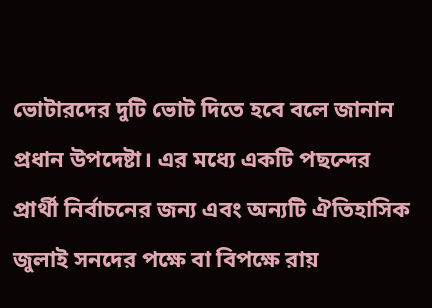ভোটারদের দুটি ভোট দিতে হবে বলে জানান প্রধান উপদেষ্টা। এর মধ্যে একটি পছন্দের প্রার্থী নির্বাচনের জন্য এবং অন্যটি ঐতিহাসিক জুলাই সনদের পক্ষে বা বিপক্ষে রায়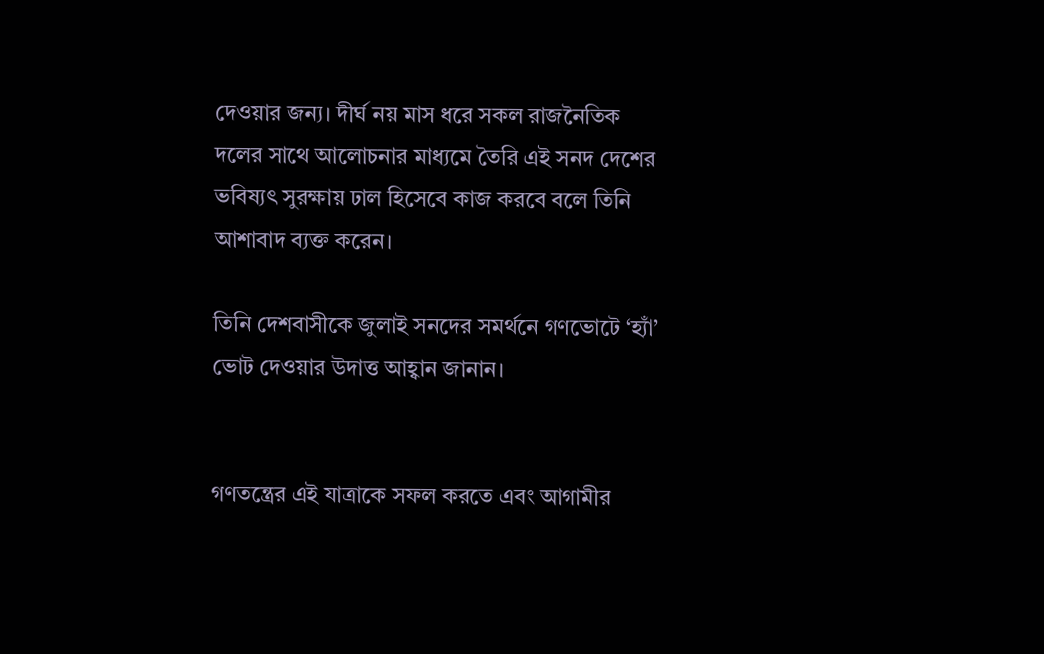দেওয়ার জন্য। দীর্ঘ নয় মাস ধরে সকল রাজনৈতিক দলের সাথে আলোচনার মাধ্যমে তৈরি এই সনদ দেশের ভবিষ্যৎ সুরক্ষায় ঢাল হিসেবে কাজ করবে বলে তিনি আশাবাদ ব্যক্ত করেন।

তিনি দেশবাসীকে জুলাই সনদের সমর্থনে গণভোটে ‘হ্যাঁ’ ভোট দেওয়ার উদাত্ত আহ্বান জানান।


গণতন্ত্রের এই যাত্রাকে সফল করতে এবং আগামীর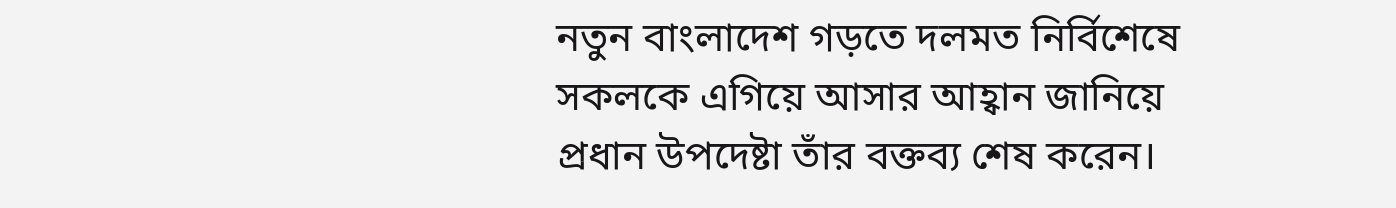নতুন বাংলাদেশ গড়তে দলমত নির্বিশেষে সকলকে এগিয়ে আসার আহ্বান জানিয়ে প্রধান উপদেষ্টা তাঁর বক্তব্য শেষ করেন।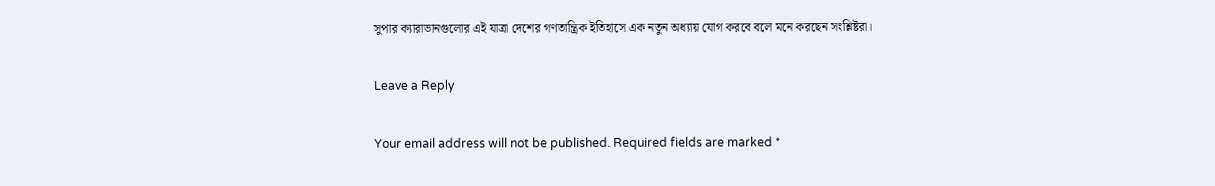সুপার ক্যারাভানগুলোর এই যাত্রা দেশের গণতান্ত্রিক ইতিহাসে এক নতুন অধ্যায় যোগ করবে বলে মনে করছেন সংশ্লিষ্টরা।

Leave a Reply

Your email address will not be published. Required fields are marked *